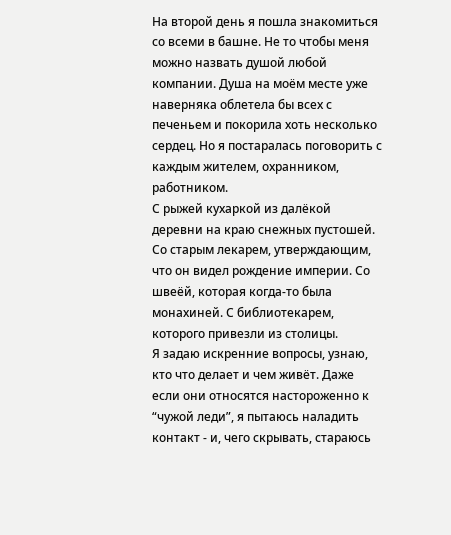На второй день я пошла знакомиться со всеми в башне. Не то чтобы меня можно назвать душой любой компании. Душа на моём месте уже наверняка облетела бы всех с печеньем и покорила хоть несколько сердец. Но я постаралась поговорить с каждым жителем, охранником, работником.
С рыжей кухаркой из далёкой деревни на краю снежных пустошей. Со старым лекарем, утверждающим, что он видел рождение империи. Со швеёй, которая когда-то была монахиней. С библиотекарем, которого привезли из столицы.
Я задаю искренние вопросы, узнаю, кто что делает и чем живёт. Даже если они относятся настороженно к “чужой леди”, я пытаюсь наладить контакт - и, чего скрывать, стараюсь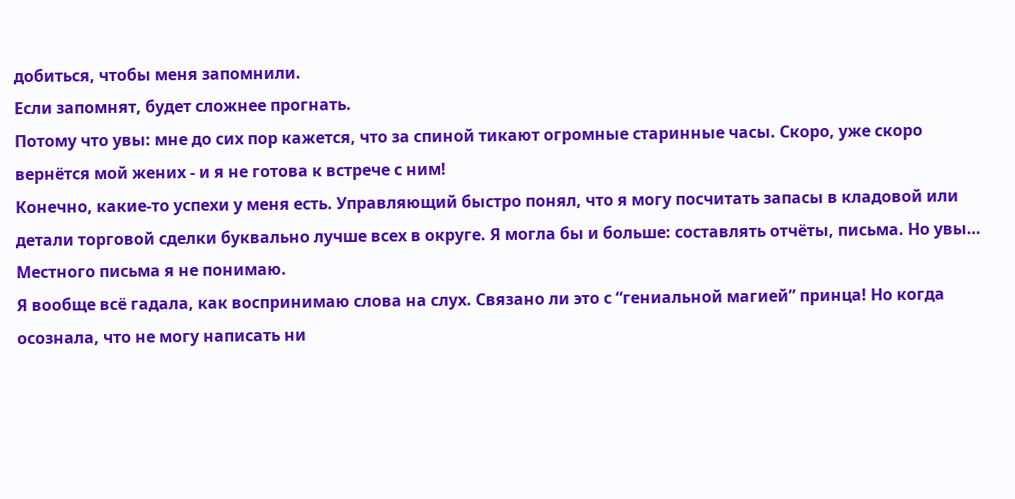добиться, чтобы меня запомнили.
Если запомнят, будет сложнее прогнать.
Потому что увы: мне до сих пор кажется, что за спиной тикают огромные старинные часы. Скоро, уже скоро вернётся мой жених - и я не готова к встрече с ним!
Конечно, какие-то успехи у меня есть. Управляющий быстро понял, что я могу посчитать запасы в кладовой или детали торговой сделки буквально лучше всех в округе. Я могла бы и больше: составлять отчёты, письма. Но увы…
Местного письма я не понимаю.
Я вообще всё гадала, как воспринимаю слова на слух. Связано ли это с “гениальной магией” принца! Но когда осознала, что не могу написать ни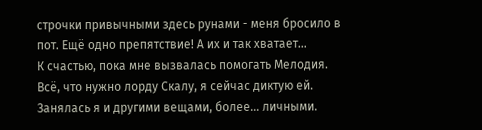строчки привычными здесь рунами - меня бросило в пот. Ещё одно препятствие! А их и так хватает…
К счастью, пока мне вызвалась помогать Мелодия. Всё, что нужно лорду Скалу, я сейчас диктую ей.
Занялась я и другими вещами, более… личными.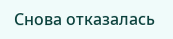Снова отказалась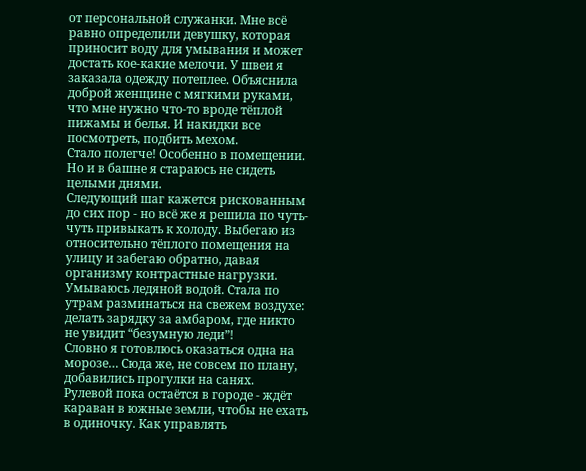от персональной служанки. Мне всё равно определили девушку, которая приносит воду для умывания и может достать кое-какие мелочи. У швеи я заказала одежду потеплее. Объяснила доброй женщине с мягкими руками, что мне нужно что-то вроде тёплой пижамы и белья. И накидки все посмотреть, подбить мехом.
Стало полегче! Особенно в помещении.
Но и в башне я стараюсь не сидеть целыми днями.
Следующий шаг кажется рискованным до сих пор - но всё же я решила по чуть-чуть привыкать к холоду. Выбегаю из относительно тёплого помещения на улицу и забегаю обратно, давая организму контрастные нагрузки. Умываюсь ледяной водой. Стала по утрам разминаться на свежем воздухе: делать зарядку за амбаром, где никто не увидит “безумную леди”!
Словно я готовлюсь оказаться одна на морозе… Сюда же, не совсем по плану, добавились прогулки на санях.
Рулевой пока остаётся в городе - ждёт караван в южные земли, чтобы не ехать в одиночку. Как управлять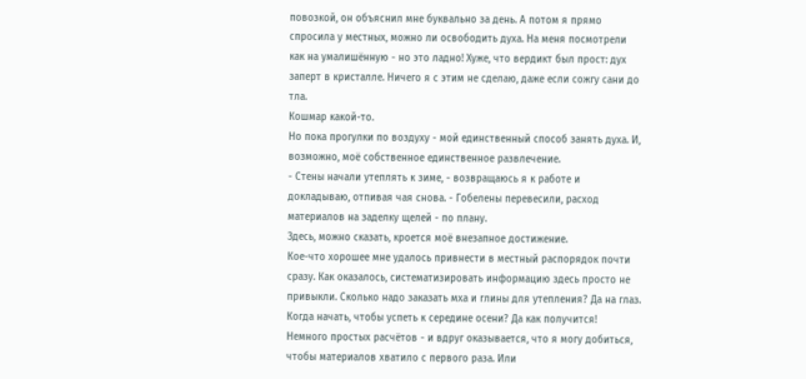повозкой, он объяснил мне буквально за день. А потом я прямо спросила у местных, можно ли освободить духа. На меня посмотрели как на умалишённую - но это ладно! Хуже, что вердикт был прост: дух заперт в кристалле. Ничего я с этим не сделаю, даже если сожгу сани до тла.
Кошмар какой-то.
Но пока прогулки по воздуху - мой единственный способ занять духа. И, возможно, моё собственное единственное развлечение.
- Стены начали утеплять к зиме, - возвращаюсь я к работе и докладываю, отпивая чая снова. - Гобелены перевесили, расход материалов на заделку щелей - по плану.
Здесь, можно сказать, кроется моё внезапное достижение.
Кое-что хорошее мне удалось привнести в местный распорядок почти сразу. Как оказалось, систематизировать информацию здесь просто не привыкли. Сколько надо заказать мха и глины для утепления? Да на глаз. Когда начать, чтобы успеть к середине осени? Да как получится!
Немного простых расчётов - и вдруг оказывается, что я могу добиться, чтобы материалов хватило с первого раза. Или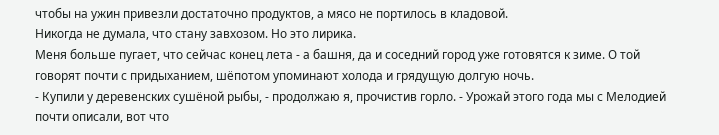чтобы на ужин привезли достаточно продуктов, а мясо не портилось в кладовой.
Никогда не думала, что стану завхозом. Но это лирика.
Меня больше пугает, что сейчас конец лета - а башня, да и соседний город уже готовятся к зиме. О той говорят почти с придыханием, шёпотом упоминают холода и грядущую долгую ночь.
- Купили у деревенских сушёной рыбы, - продолжаю я, прочистив горло. - Урожай этого года мы с Мелодией почти описали, вот что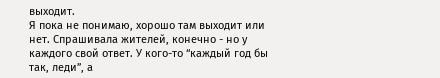выходит.
Я пока не понимаю, хорошо там выходит или нет. Спрашивала жителей, конечно - но у каждого свой ответ. У кого-то “каждый год бы так, леди”, а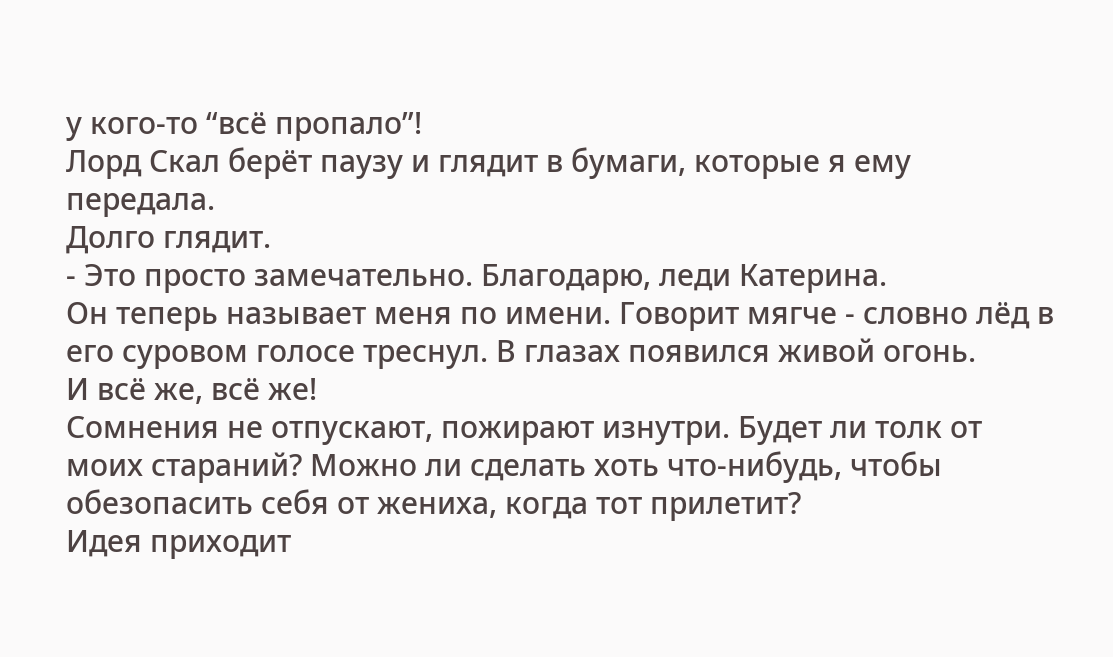у кого-то “всё пропало”!
Лорд Скал берёт паузу и глядит в бумаги, которые я ему передала.
Долго глядит.
- Это просто замечательно. Благодарю, леди Катерина.
Он теперь называет меня по имени. Говорит мягче - словно лёд в его суровом голосе треснул. В глазах появился живой огонь.
И всё же, всё же!
Сомнения не отпускают, пожирают изнутри. Будет ли толк от моих стараний? Можно ли сделать хоть что-нибудь, чтобы обезопасить себя от жениха, когда тот прилетит?
Идея приходит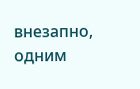внезапно, одним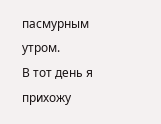пасмурным утром.
В тот день я прихожу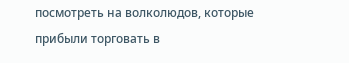посмотреть на волколюдов, которые прибыли торговать в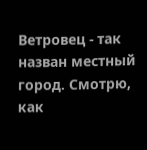Ветровец - так назван местный город. Смотрю, как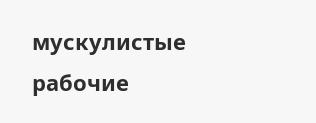мускулистые рабочие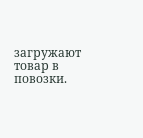загружают товар в повозки.